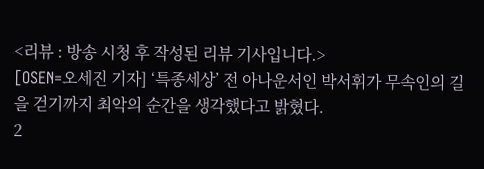<리뷰 : 방송 시청 후 작성된 리뷰 기사입니다.>
[OSEN=오세진 기자] ‘특종세상’ 전 아나운서인 박서휘가 무속인의 길을 걷기까지 최악의 순간을 생각했다고 밝혔다.
2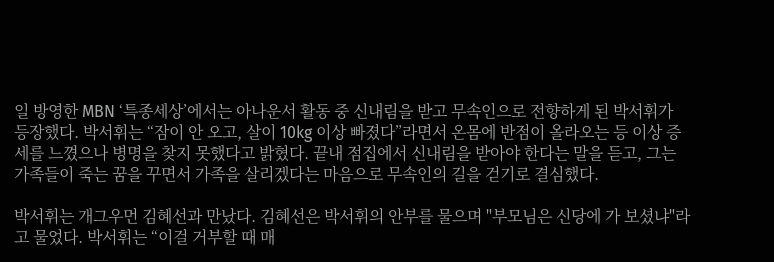일 방영한 MBN ‘특종세상’에서는 아나운서 활동 중 신내림을 받고 무속인으로 전향하게 된 박서휘가 등장했다. 박서휘는 “잠이 안 오고, 살이 10kg 이상 빠졌다”라면서 온몸에 반점이 올라오는 등 이상 증세를 느꼈으나 병명을 찾지 못했다고 밝혔다. 끝내 점집에서 신내림을 받아야 한다는 말을 듣고, 그는 가족들이 죽는 꿈을 꾸면서 가족을 살리겠다는 마음으로 무속인의 길을 걷기로 결심했다.

박서휘는 개그우먼 김혜선과 만났다. 김혜선은 박서휘의 안부를 물으며 "부모님은 신당에 가 보셨냐"라고 물었다. 박서휘는 “이걸 거부할 때 매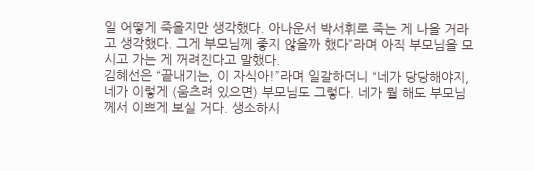일 어떻게 죽을지만 생각했다. 아나운서 박서휘로 죽는 게 나을 거라고 생각했다. 그게 부모님께 좋지 않을까 했다”라며 아직 부모님을 모시고 가는 게 꺼려진다고 말했다.
김혜선은 “끝내기는, 이 자식아!”라며 일갈하더니 “네가 당당해야지, 네가 이렇게 (움츠려 있으면) 부모님도 그렇다. 네가 뭘 해도 부모님께서 이쁘게 보실 거다. 생소하시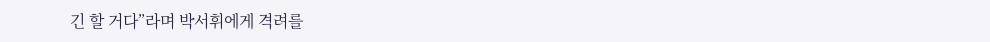긴 할 거다”라며 박서휘에게 격려를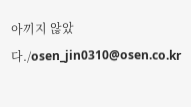아끼지 않았다./osen_jin0310@osen.co.kr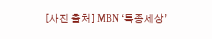[사진 출처] MBN ‘특종세상’